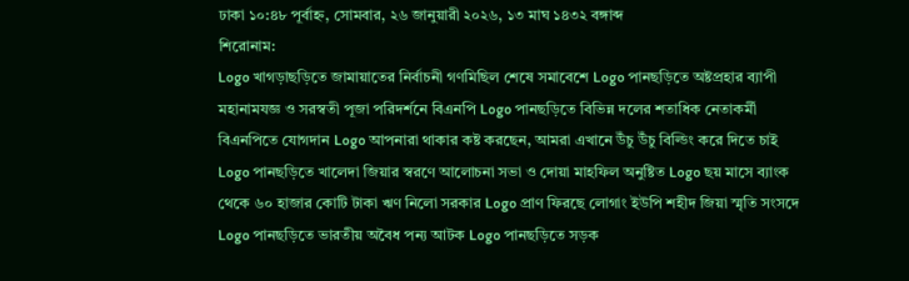ঢাকা ১০:৪৮ পূর্বাহ্ন, সোমবার, ২৬ জানুয়ারী ২০২৬, ১৩ মাঘ ১৪৩২ বঙ্গাব্দ
শিরোনাম:
Logo খাগড়াছড়িতে জামায়াতের নির্বাচনী গণমিছিল শেষে সমাবেশে Logo পানছড়িতে অষ্টপ্রহার ব্যাপী মহানামযজ্ঞ ও সরস্বতী পূজা পরিদর্শনে বিএনপি Logo পানছড়িতে বিভিন্ন দলের শতাধিক নেতাকর্মী বিএনপিতে যোগদান Logo আপনারা থাকার কষ্ট করছেন, আমরা এখানে উঁচু উঁচু বিল্ডিং করে দিতে চাই Logo পানছড়িতে খালেদা জিয়ার স্বরণে আলোচনা সভা ও দোয়া মাহফিল অনুষ্টিত Logo ছয় মাসে ব্যাংক থেকে ৬০ হাজার কোটি টাকা ঋণ নিলো সরকার Logo প্রাণ ফিরছে লোগাং ইউপি শহীদ জিয়া স্মৃতি সংসদে Logo পানছড়িতে ভারতীয় অবৈধ পন্য আটক Logo পানছড়িতে সড়ক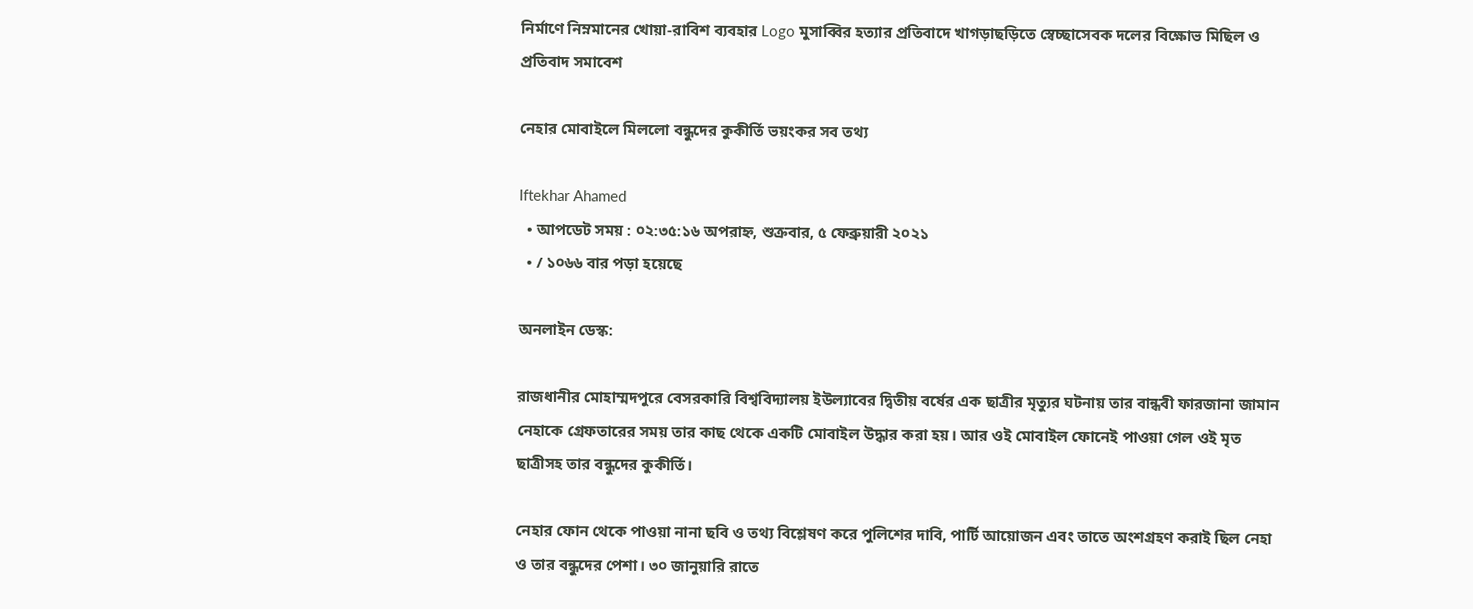নির্মাণে নিম্নমানের খোয়া-রাবিশ ব্যবহার Logo মুসাব্বির হত্যার প্রতিবাদে খাগড়াছড়িতে স্বেচ্ছাসেবক দলের বিক্ষোভ মিছিল ও প্রতিবাদ সমাবেশ

নেহার মোবাইলে মিললো বন্ধুদের কুকীর্তি ভয়ংকর সব তথ্য

Iftekhar Ahamed
  • আপডেট সময় : ০২:৩৫:১৬ অপরাহ্ন, শুক্রবার, ৫ ফেব্রুয়ারী ২০২১
  • / ১০৬৬ বার পড়া হয়েছে

অনলাইন ডেস্ক:

রাজধানীর মোহাম্মদপুরে বেসরকারি বিশ্ববিদ্যালয় ইউল্যাবের দ্বিতীয় বর্ষের এক ছাত্রীর মৃত্যুর ঘটনায় তার বান্ধবী ফারজানা জামান নেহাকে গ্রেফতারের সময় তার কাছ থেকে একটি মোবাইল উদ্ধার করা হয়। আর ওই মোবাইল ফোনেই পাওয়া গেল ওই মৃত ছাত্রীসহ তার বন্ধুদের কুকীর্তি।

নেহার ফোন থেকে পাওয়া নানা ছবি ও তথ্য বিশ্লেষণ করে পুলিশের দাবি, পার্টি আয়োজন এবং তাতে অংশগ্রহণ করাই ছিল নেহা ও তার বন্ধুদের পেশা। ৩০ জানুয়ারি রাতে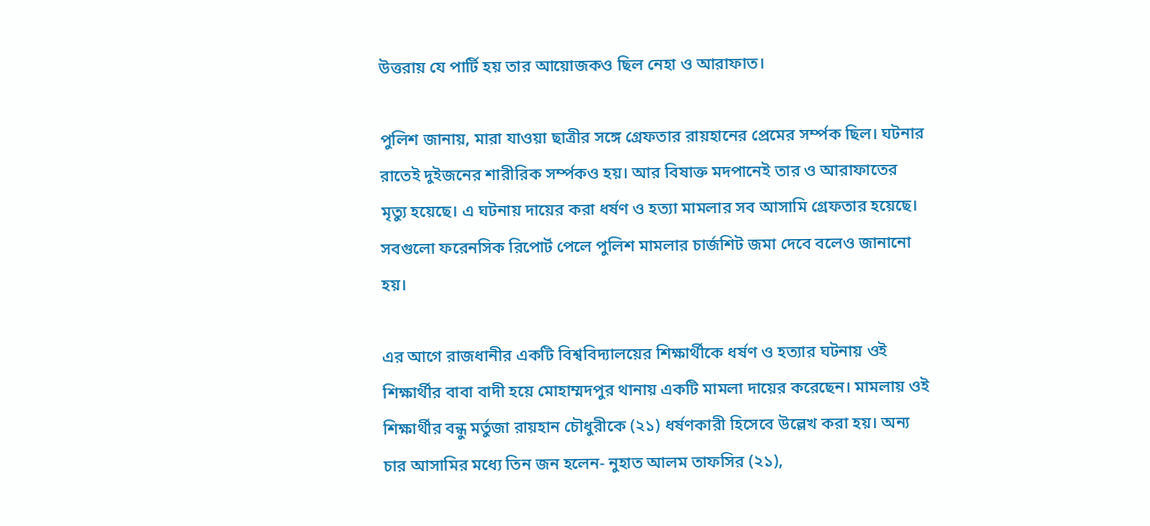উত্তরায় যে পার্টি হয় তার আয়োজকও ছিল নেহা ও আরাফাত।

পুলিশ জানায়, মারা যাওয়া ছাত্রীর সঙ্গে গ্রেফতার রায়হানের প্রেমের সর্ম্পক ছিল। ঘটনার রাতেই দুইজনের শারীরিক সর্ম্পকও হয়। আর বিষাক্ত মদপানেই তার ও আরাফাতের মৃত্যু হয়েছে। এ ঘটনায় দায়ের করা ধর্ষণ ও হত্যা মামলার সব আসামি গ্রেফতার হয়েছে। সবগুলো ফরেনসিক রিপোর্ট পেলে পুলিশ মামলার চার্জশিট জমা দেবে বলেও জানানো হয়।

এর আগে রাজধানীর একটি বিশ্ববিদ্যালয়ের শিক্ষার্থীকে ধর্ষণ ও হত্যার ঘটনায় ওই শিক্ষার্থীর বাবা বাদী হয়ে মোহাম্মদপুর থানায় একটি মামলা দায়ের করেছেন। মামলায় ওই শিক্ষার্থীর বন্ধু মর্তুজা রায়হান চৌধুরীকে (২১) ধর্ষণকারী হিসেবে উল্লেখ করা হয়। অন্য চার আসামির মধ্যে তিন জন হলেন- নুহাত আলম তাফসির (২১),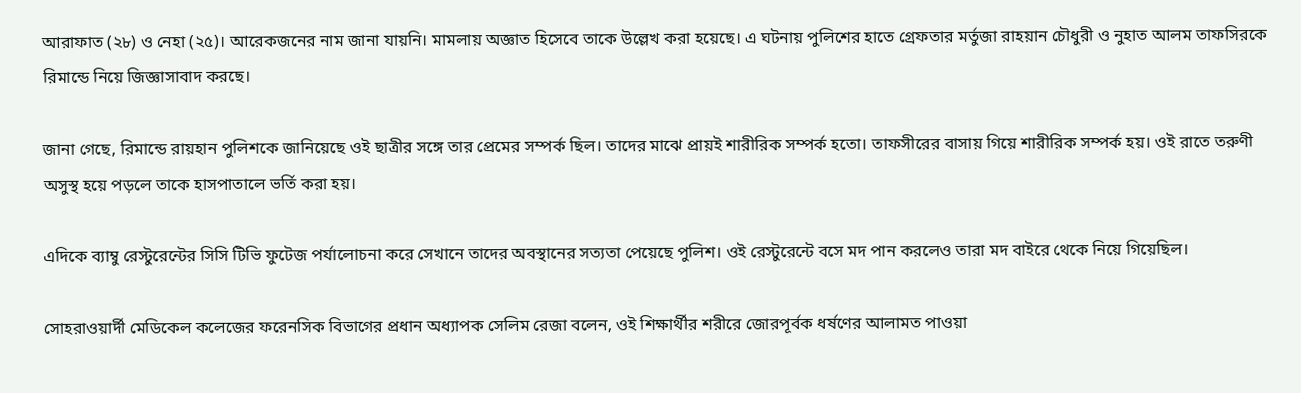আরাফাত (২৮) ও নেহা (২৫)। আরেকজনের নাম জানা যায়নি। মামলায় অজ্ঞাত হিসেবে তাকে উল্লেখ করা হয়েছে। এ ঘটনায় পুলিশের হাতে গ্রেফতার মর্তুজা রাহয়ান চৌধুরী ও নুহাত আলম তাফসিরকে রিমান্ডে নিয়ে জিজ্ঞাসাবাদ করছে।

জানা গেছে, রিমান্ডে রায়হান পুলিশকে জানিয়েছে ওই ছাত্রীর সঙ্গে তার প্রেমের সম্পর্ক ছিল। তাদের মাঝে প্রায়ই শারীরিক সম্পর্ক হতো। তাফসীরের বাসায় গিয়ে শারীরিক সম্পর্ক হয়। ওই রাতে তরুণী অসুস্থ হয়ে পড়লে তাকে হাসপাতালে ভর্তি করা হয়।

এদিকে ব্যাম্বু রেস্টুরেন্টের সিসি টিভি ফুটেজ পর্যালোচনা করে সেখানে তাদের অবস্থানের সত্যতা পেয়েছে পুলিশ। ওই রেস্টুরেন্টে বসে মদ পান করলেও তারা মদ বাইরে থেকে নিয়ে গিয়েছিল।

সোহরাওয়ার্দী মেডিকেল কলেজের ফরেনসিক বিভাগের প্রধান অধ্যাপক সেলিম রেজা বলেন, ওই শিক্ষার্থীর শরীরে জোরপূর্বক ধর্ষণের আলামত পাওয়া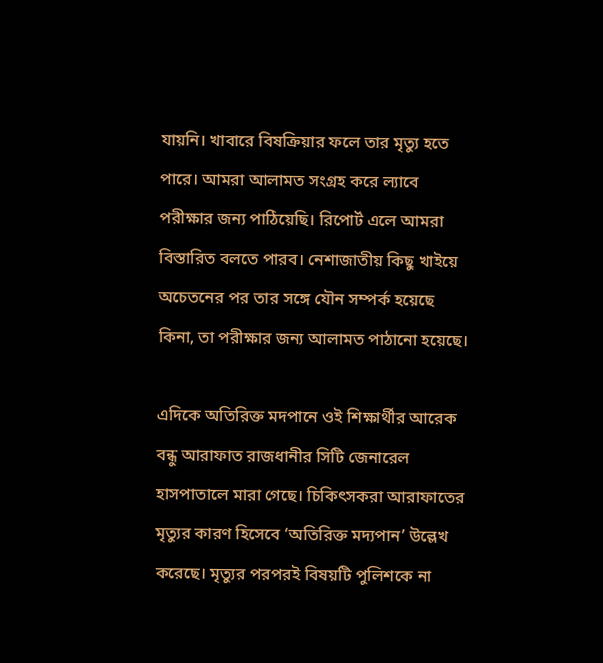যায়নি। খাবারে বিষক্রিয়ার ফলে তার মৃত্যু হতে পারে। আমরা আলামত সংগ্রহ করে ল্যাবে পরীক্ষার জন্য পাঠিয়েছি। রিপোর্ট এলে আমরা বিস্তারিত বলতে পারব। নেশাজাতীয় কিছু খাইয়ে অচেতনের পর তার সঙ্গে যৌন সম্পর্ক হয়েছে কিনা, তা পরীক্ষার জন্য আলামত পাঠানো হয়েছে।

এদিকে অতিরিক্ত মদপানে ওই শিক্ষার্থীর আরেক বন্ধু আরাফাত রাজধানীর সিটি জেনারেল হাসপাতালে মারা গেছে। চিকিৎসকরা আরাফাতের মৃত্যুর কারণ হিসেবে ‘অতিরিক্ত মদ্যপান’ উল্লেখ করেছে। মৃত্যুর পরপরই বিষয়টি পুলিশকে না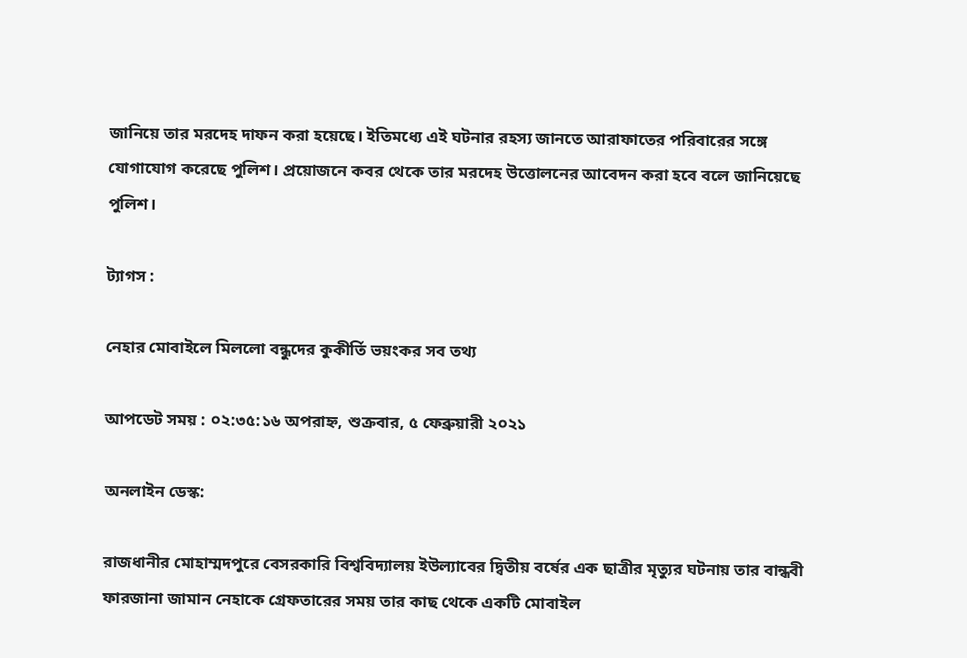জানিয়ে তার মরদেহ দাফন করা হয়েছে। ইতিমধ্যে এই ঘটনার রহস্য জানতে আরাফাতের পরিবারের সঙ্গে যোগাযোগ করেছে পুলিশ। প্রয়োজনে কবর থেকে তার মরদেহ উত্তোলনের আবেদন করা হবে বলে জানিয়েছে পুলিশ।

ট্যাগস :

নেহার মোবাইলে মিললো বন্ধুদের কুকীর্তি ভয়ংকর সব তথ্য

আপডেট সময় : ০২:৩৫:১৬ অপরাহ্ন, শুক্রবার, ৫ ফেব্রুয়ারী ২০২১

অনলাইন ডেস্ক:

রাজধানীর মোহাম্মদপুরে বেসরকারি বিশ্ববিদ্যালয় ইউল্যাবের দ্বিতীয় বর্ষের এক ছাত্রীর মৃত্যুর ঘটনায় তার বান্ধবী ফারজানা জামান নেহাকে গ্রেফতারের সময় তার কাছ থেকে একটি মোবাইল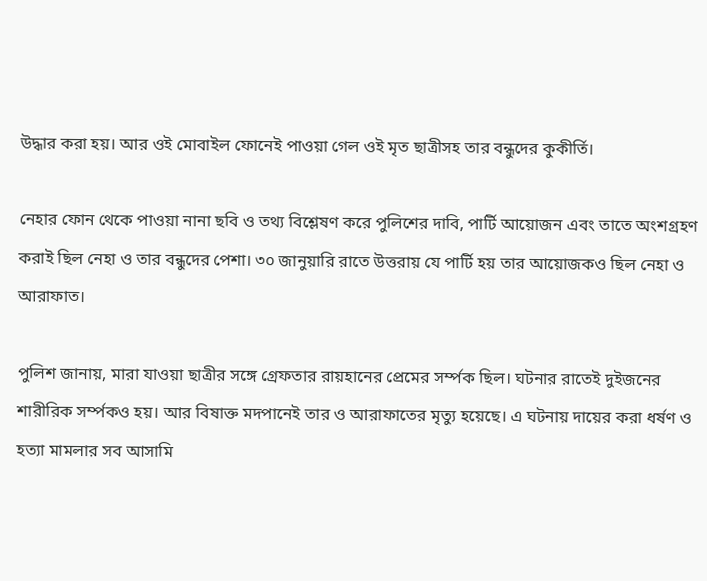উদ্ধার করা হয়। আর ওই মোবাইল ফোনেই পাওয়া গেল ওই মৃত ছাত্রীসহ তার বন্ধুদের কুকীর্তি।

নেহার ফোন থেকে পাওয়া নানা ছবি ও তথ্য বিশ্লেষণ করে পুলিশের দাবি, পার্টি আয়োজন এবং তাতে অংশগ্রহণ করাই ছিল নেহা ও তার বন্ধুদের পেশা। ৩০ জানুয়ারি রাতে উত্তরায় যে পার্টি হয় তার আয়োজকও ছিল নেহা ও আরাফাত।

পুলিশ জানায়, মারা যাওয়া ছাত্রীর সঙ্গে গ্রেফতার রায়হানের প্রেমের সর্ম্পক ছিল। ঘটনার রাতেই দুইজনের শারীরিক সর্ম্পকও হয়। আর বিষাক্ত মদপানেই তার ও আরাফাতের মৃত্যু হয়েছে। এ ঘটনায় দায়ের করা ধর্ষণ ও হত্যা মামলার সব আসামি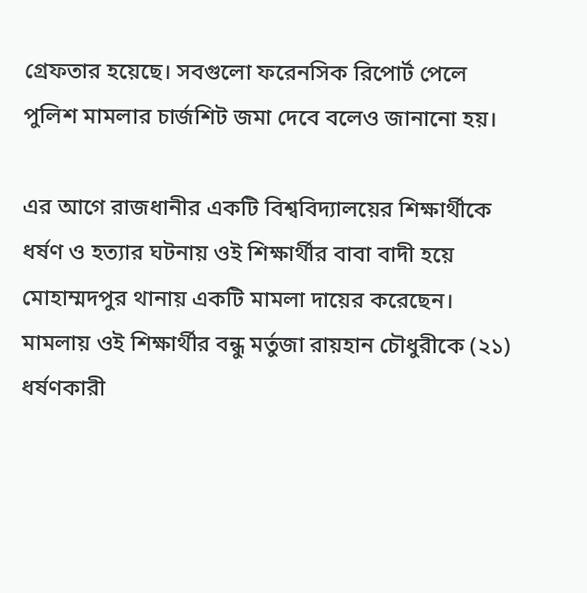গ্রেফতার হয়েছে। সবগুলো ফরেনসিক রিপোর্ট পেলে পুলিশ মামলার চার্জশিট জমা দেবে বলেও জানানো হয়।

এর আগে রাজধানীর একটি বিশ্ববিদ্যালয়ের শিক্ষার্থীকে ধর্ষণ ও হত্যার ঘটনায় ওই শিক্ষার্থীর বাবা বাদী হয়ে মোহাম্মদপুর থানায় একটি মামলা দায়ের করেছেন। মামলায় ওই শিক্ষার্থীর বন্ধু মর্তুজা রায়হান চৌধুরীকে (২১) ধর্ষণকারী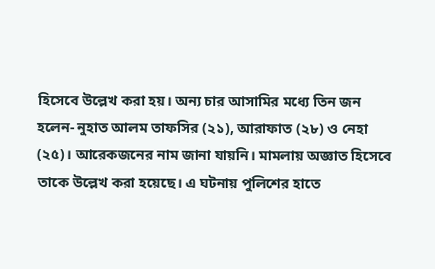হিসেবে উল্লেখ করা হয়। অন্য চার আসামির মধ্যে তিন জন হলেন- নুহাত আলম তাফসির (২১), আরাফাত (২৮) ও নেহা (২৫)। আরেকজনের নাম জানা যায়নি। মামলায় অজ্ঞাত হিসেবে তাকে উল্লেখ করা হয়েছে। এ ঘটনায় পুলিশের হাতে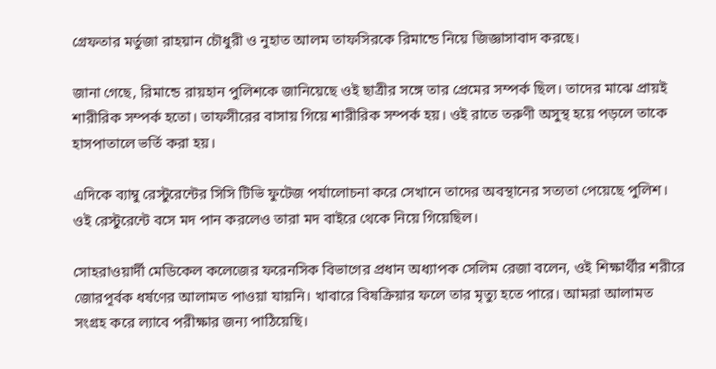গ্রেফতার মর্তুজা রাহয়ান চৌধুরী ও নুহাত আলম তাফসিরকে রিমান্ডে নিয়ে জিজ্ঞাসাবাদ করছে।

জানা গেছে, রিমান্ডে রায়হান পুলিশকে জানিয়েছে ওই ছাত্রীর সঙ্গে তার প্রেমের সম্পর্ক ছিল। তাদের মাঝে প্রায়ই শারীরিক সম্পর্ক হতো। তাফসীরের বাসায় গিয়ে শারীরিক সম্পর্ক হয়। ওই রাতে তরুণী অসুস্থ হয়ে পড়লে তাকে হাসপাতালে ভর্তি করা হয়।

এদিকে ব্যাম্বু রেস্টুরেন্টের সিসি টিভি ফুটেজ পর্যালোচনা করে সেখানে তাদের অবস্থানের সত্যতা পেয়েছে পুলিশ। ওই রেস্টুরেন্টে বসে মদ পান করলেও তারা মদ বাইরে থেকে নিয়ে গিয়েছিল।

সোহরাওয়ার্দী মেডিকেল কলেজের ফরেনসিক বিভাগের প্রধান অধ্যাপক সেলিম রেজা বলেন, ওই শিক্ষার্থীর শরীরে জোরপূর্বক ধর্ষণের আলামত পাওয়া যায়নি। খাবারে বিষক্রিয়ার ফলে তার মৃত্যু হতে পারে। আমরা আলামত সংগ্রহ করে ল্যাবে পরীক্ষার জন্য পাঠিয়েছি।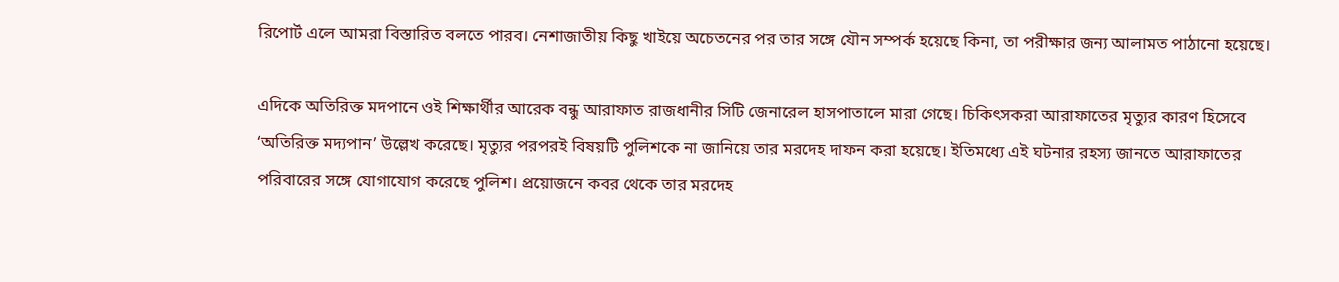রিপোর্ট এলে আমরা বিস্তারিত বলতে পারব। নেশাজাতীয় কিছু খাইয়ে অচেতনের পর তার সঙ্গে যৌন সম্পর্ক হয়েছে কিনা, তা পরীক্ষার জন্য আলামত পাঠানো হয়েছে।

এদিকে অতিরিক্ত মদপানে ওই শিক্ষার্থীর আরেক বন্ধু আরাফাত রাজধানীর সিটি জেনারেল হাসপাতালে মারা গেছে। চিকিৎসকরা আরাফাতের মৃত্যুর কারণ হিসেবে ‘অতিরিক্ত মদ্যপান’ উল্লেখ করেছে। মৃত্যুর পরপরই বিষয়টি পুলিশকে না জানিয়ে তার মরদেহ দাফন করা হয়েছে। ইতিমধ্যে এই ঘটনার রহস্য জানতে আরাফাতের পরিবারের সঙ্গে যোগাযোগ করেছে পুলিশ। প্রয়োজনে কবর থেকে তার মরদেহ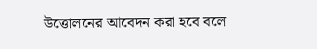উত্তোলনের আবেদন করা হবে বলে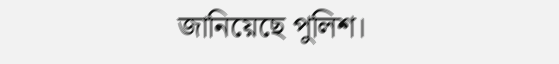জানিয়েছে পুলিশ।